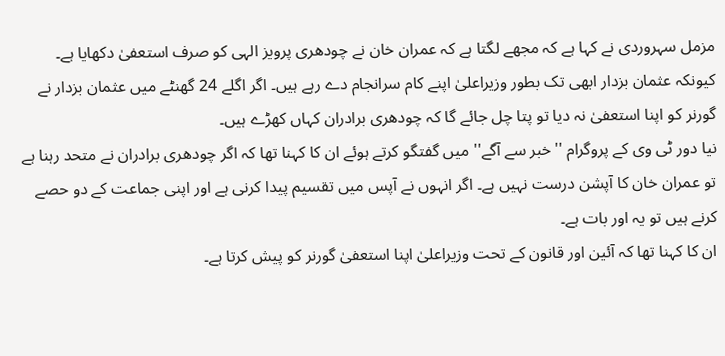مزمل سہروردی نے کہا ہے کہ مجھے لگتا ہے کہ عمران خان نے چودھری پرویز الہی کو صرف استعفیٰ دکھایا ہے۔ کیونکہ عثمان بزدار ابھی تک بطور وزیراعلیٰ اپنے کام سرانجام دے رہے ہیں۔ اگر اگلے 24 گھنٹے میں عثمان بزدار نے گورنر کو اپنا استعفیٰ نہ دیا تو پتا چل جائے گا کہ چودھری برادران کہاں کھڑے ہیں۔
نیا دور ٹی وی کے پروگرام ''خبر سے آگے'' میں گفتگو کرتے ہوئے ان کا کہنا تھا کہ اگر چودھری برادران نے متحد رہنا ہے تو عمران خان کا آپشن درست نہیں ہے۔ اگر انہوں نے آپس میں تقسیم پیدا کرنی ہے اور اپنی جماعت کے دو حصے کرنے ہیں تو یہ اور بات ہے۔
ان کا کہنا تھا کہ آئین اور قانون کے تحت وزیراعلیٰ اپنا استعفیٰ گورنر کو پیش کرتا ہے۔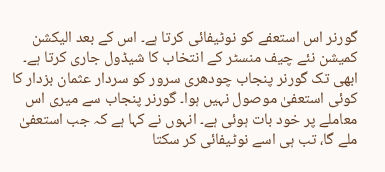گورنر اس استعفے کو نوٹیفائی کرتا ہے۔ اس کے بعد الیکشن کمیشن نئے چیف منسٹر کے انتخاب کا شیڈول جاری کرتا ہے۔ ابھی تک گورنر پنجاب چودھری سرور کو سردار عثمان بزدار کا کوئی استعفیٰ موصول نہیں ہوا۔ گورنر پنجاب سے میری اس معاملے پر خود بات ہوئی ہے۔ انہوں نے کہا ہے کہ جب استعفیٰ ملے گا، تب ہی اسے نوٹیفائی کر سکتا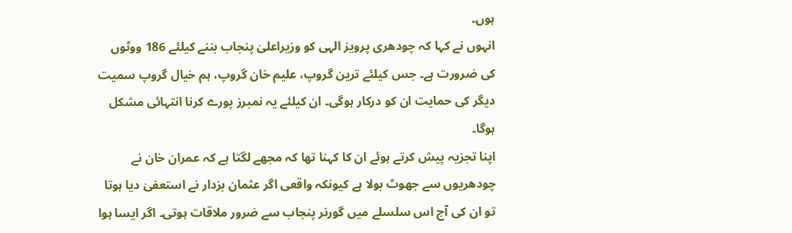ہوں۔
انہوں نے کہا کہ چودھری پرویز الہی کو وزیراعلیٰ پنجاب بننے کیلئے 186 ووٹوں کی ضرورت ہے۔ جس کیلئے ترین گروپ، علیم خان گروپ، ہم خیال گروپ سمیت دیگر کی حمایت ان کو درکار ہوگی۔ ان کیلئے یہ نمبرز پورے کرنا انتہائی مشکل ہوگا۔
اپنا تجزیہ پیش کرتے ہوئے ان کا کہنا تھا کہ مجھے لگتا ہے کہ عمران خان نے چودھریوں سے جھوٹ بولا ہے کیونکہ واقعی اگر عثمان بزدار نے استعفیٰ دیا ہوتا تو ان کی آج اس سلسلے میں گورنر پنجاب سے ضرور ملاقات ہوتی۔ اگر ایسا ہوا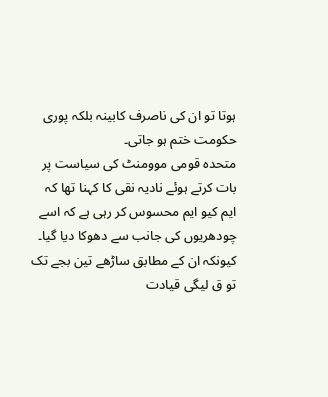ہوتا تو ان کی ناصرف کابینہ بلکہ پوری حکومت ختم ہو جاتی۔
متحدہ قومی موومنٹ کی سیاست پر بات کرتے ہوئے نادیہ نقی کا کہنا تھا کہ ایم کیو ایم محسوس کر رہی ہے کہ اسے چودھریوں کی جانب سے دھوکا دیا گیا۔ کیونکہ ان کے مطابق ساڑھے تین بجے تک تو ق لیگی قیادت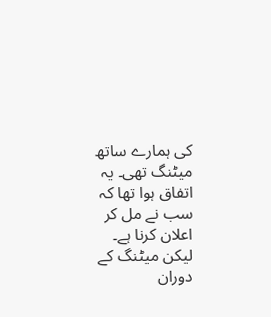کی ہمارے ساتھ میٹنگ تھی۔ یہ اتفاق ہوا تھا کہ سب نے مل کر اعلان کرنا ہے۔ لیکن میٹنگ کے دوران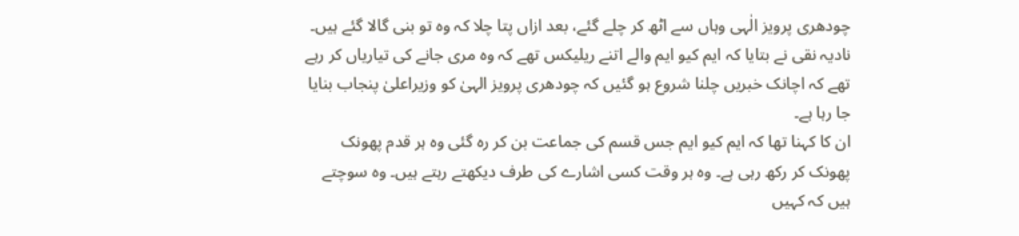چودھری پرویز الٰہی وہاں سے اٹھ کر چلے گئے، بعد ازاں پتا چلا کہ وہ تو بنی گالا گئے ہیں۔
نادیہ نقی نے بتایا کہ ایم کیو ایم والے اتنے ریلیکس تھے کہ وہ مری جانے کی تیاریاں کر رہے تھے کہ اچانک خبریں چلنا شروع ہو گئیں کہ چودھری پرویز الہیٰ کو وزیراعلیٰ پنجاب بنایا جا رہا ہے۔
ان کا کہنا تھا کہ ایم کیو ایم جس قسم کی جماعت بن کر رہ گئی وہ ہر قدم پھونک پھونک کر رکھ رہی ہے۔ وہ ہر وقت کسی اشارے کی طرف دیکھتے رہتے ہیں۔ وہ سوچتے ہیں کہ کہیں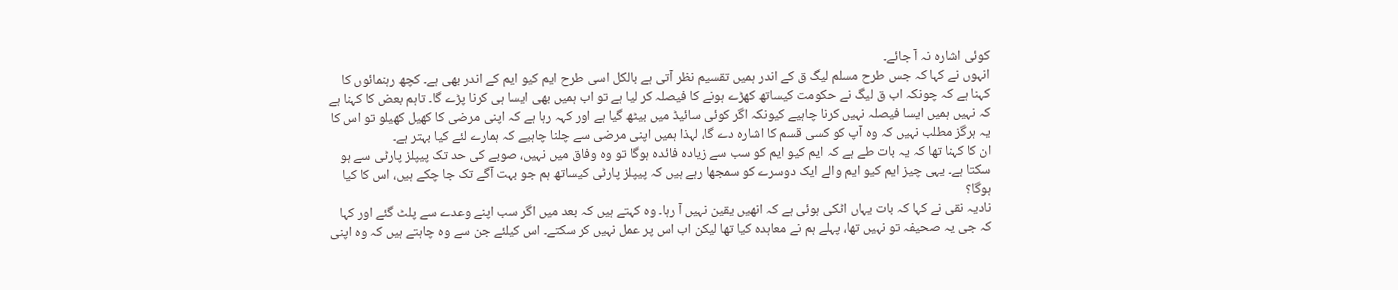کوئی اشارہ نہ آ جائے۔
انہوں نے کہا کہ جس طرح مسلم لیگ ق کے اندر ہمیں تقسیم نظر آتی ہے بالکل اسی طرح ایم کیو ایم کے اندر بھی ہے۔ کچھ رہنمائوں کا کہنا ہے کہ چونکہ اب ق لیگ نے حکومت کیساتھ کھڑے ہونے کا فیصلہ کر لیا ہے تو اب ہمیں بھی ایسا ہی کرنا پڑے گا۔ تاہم بعض کا کہنا ہے کہ نہیں ہمیں ایسا فیصلہ نہیں کرنا چاہیے کیونکہ اگر کوئی سائیڈ میں بیٹھ گیا ہے اور کہہ رہا ہے کہ اپنی مرضی کا کھیل کھیلو تو اس کا یہ ہرگز مطلب نہیں کہ وہ آپ کو کسی قسم کا اشارہ دے گا، لہذا ہمیں اپنی مرضی سے چلنا چاہیے کہ ہمارے لئے کیا بہتر ہے۔
ان کا کہنا تھا کہ یہ بات طے ہے کہ ایم کیو ایم کو سب سے زیادہ فائدہ ہوگا تو وہ وفاق میں نہیں، صوبے کی حد تک پیپلز پارٹی سے ہو سکتا ہے۔ یہی چیز ایم کیو ایم والے ایک دوسرے کو سمجھا رہے ہیں کہ پیپلز پارٹی کیساتھ ہم جو بہت آگے تک جا چکے ہیں، اس کا کیا ہوگا؟
نادیہ نقی نے کہا کہ بات یہاں اٹکی ہوئی ہے کہ انھیں یقین نہیں آ رہا۔ وہ کہتے ہیں کہ بعد میں اگر سب اپنے وعدے سے پلٹ گئے اور کہا کہ جی یہ صحیفہ تو نہیں تھا، پہلے ہم نے معاہدہ کیا تھا لیکن اب اس پر عمل نہیں کر سکتے۔ اس کیلئے جن سے وہ چاہتے ہیں کہ وہ اپنی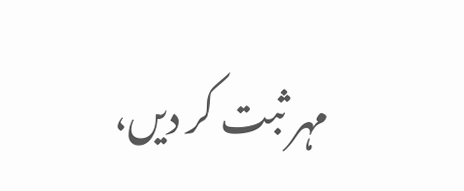مہر ثبت کر دیں،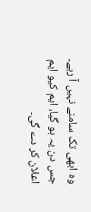وہ ابھی تک سامنے نہیں آ رہے۔ جس دن یہ ہو گیا، ایم کیو ایم اعلان کر دے گی۔